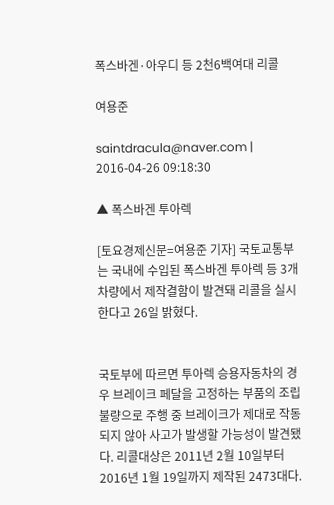폭스바겐·아우디 등 2천6백여대 리콜

여용준

saintdracula@naver.com | 2016-04-26 09:18:30

▲ 폭스바겐 투아렉

[토요경제신문=여용준 기자] 국토교통부는 국내에 수입된 폭스바겐 투아렉 등 3개 차량에서 제작결함이 발견돼 리콜을 실시한다고 26일 밝혔다.


국토부에 따르면 투아렉 승용자동차의 경우 브레이크 페달을 고정하는 부품의 조립불량으로 주행 중 브레이크가 제대로 작동되지 않아 사고가 발생할 가능성이 발견됐다. 리콜대상은 2011년 2월 10일부터 2016년 1월 19일까지 제작된 2473대다.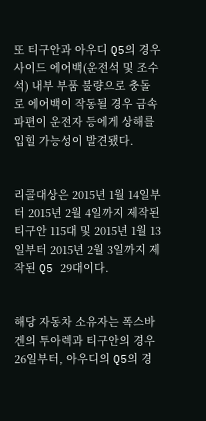또 티구안과 아우디 Q5의 경우 사이드 에어백(운전석 및 조수석) 내부 부품 불량으로 충돌로 에어백이 작동될 경우 금속 파편이 운전자 등에게 상해를 입힐 가능성이 발견됐다.


리콜대상은 2015년 1월 14일부터 2015년 2월 4일까지 제작된 티구안 115대 및 2015년 1월 13일부터 2015년 2월 3일까지 제작된 Q5 29대이다.


해당 자동차 소유자는 폭스바겐의 투아렉과 티구안의 경우 26일부터, 아우디의 Q5의 경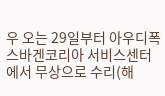우 오는 29일부터 아우디폭스바겐코리아 서비스센터에서 무상으로 수리(해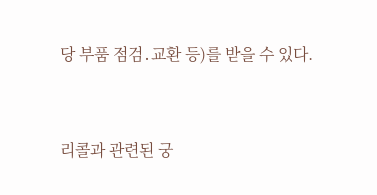당 부품 점검․교환 등)를 받을 수 있다.


리콜과 관련된 궁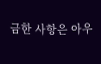금한 사항은 아우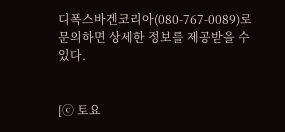디폭스바겐코리아(080-767-0089)로 문의하면 상세한 정보를 제공받을 수 있다.


[ⓒ 토요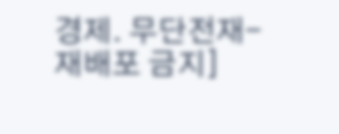경제. 무단전재-재배포 금지]